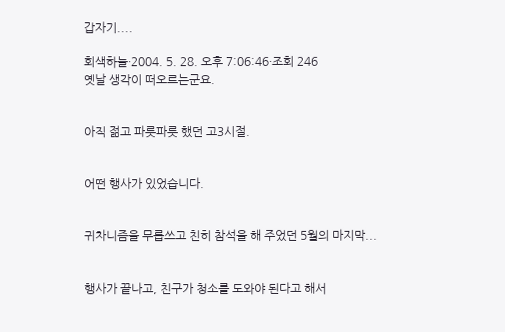갑자기....

회색하늘·2004. 5. 28. 오후 7:06:46·조회 246
옛날 생각이 떠오르는군요.


아직 젊고 파릇파릇 했던 고3시절.


어떤 행사가 있었습니다.


귀차니즘을 무릅쓰고 친히 참석을 해 주었던 5월의 마지막...


행사가 끝나고, 친구가 청소를 도와야 된다고 해서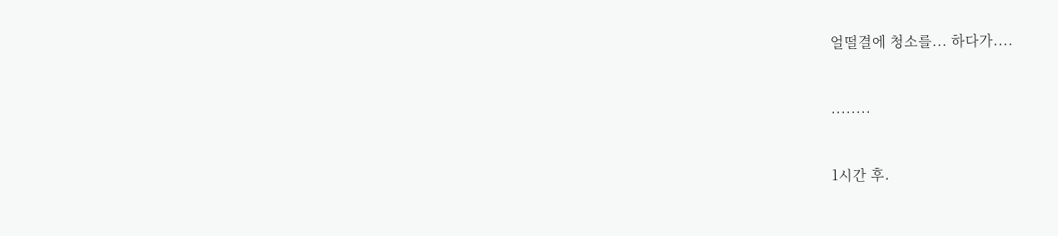얼떨결에 청소를... 하다가....


........


1시간 후.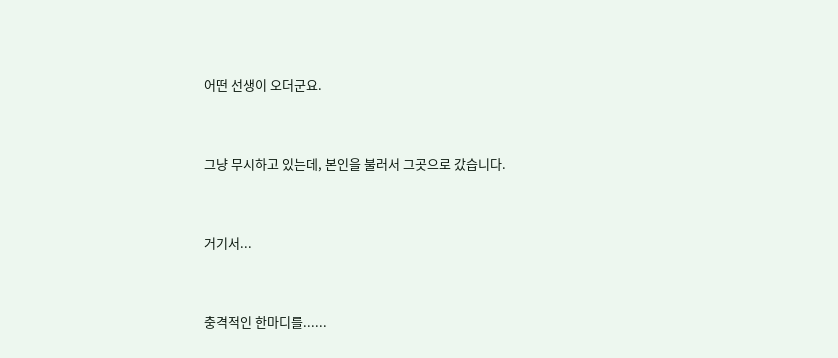어떤 선생이 오더군요.


그냥 무시하고 있는데, 본인을 불러서 그곳으로 갔습니다.


거기서...


충격적인 한마디를......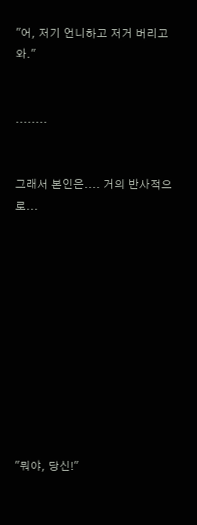"어, 저기 언니하고 저거 버리고 와."


........


그래서 본인은.... 거의 반사적으로...











"뭐야, 당신!"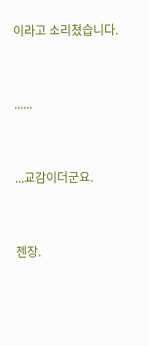이라고 소리쳤습니다.


......


...교감이더군요.


젠장.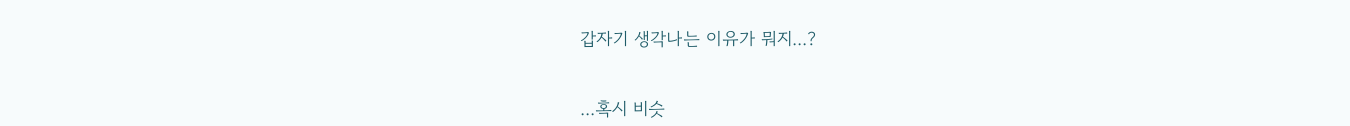갑자기 생각나는 이유가 뭐지...?


...혹시 비슷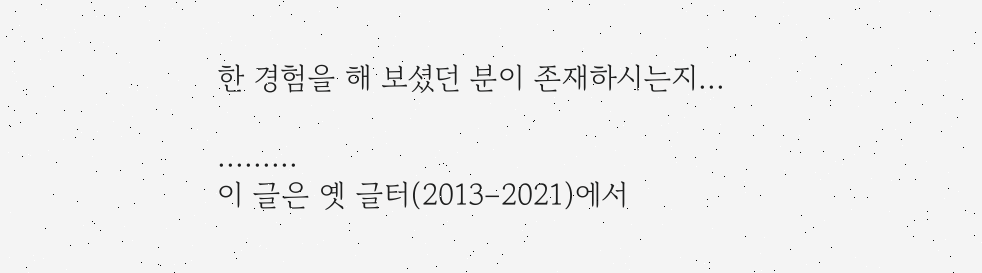한 경험을 해 보셨던 분이 존재하시는지...

.........
이 글은 옛 글터(2013–2021)에서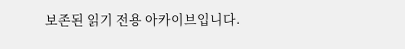보존된 읽기 전용 아카이브입니다.